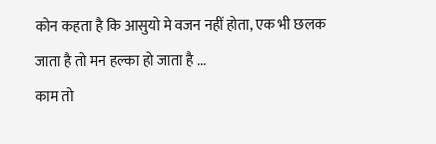कोन कहता है कि आसुयो मे वजन नहीं होता, एक भी छलक जाता है तो मन हल्का हो जाता है ...
काम तो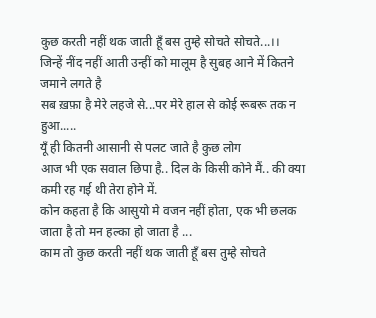कुछ करती नहीं थक जाती हूँ बस तुम्हे सोचते सोचते...।।
जिन्हें नींद नहीं आती उन्हीं को मालूम है सुबह आने में कितने जमाने लगते है
सब ख़फ़ा है मेरे लहजे से...पर मेरे हाल से कोई रूबरू तक न हुआ.....
यूँ ही कितनी आसानी से पलट जाते है कुछ लोग
आज भी एक सवाल छिपा है.. दिल के किसी कोने मैं.. की क्या कमी रह गई थी तेरा होने में.
कोन कहता है कि आसुयो मे वजन नहीं होता, एक भी छलक जाता है तो मन हल्का हो जाता है ...
काम तो कुछ करती नहीं थक जाती हूँ बस तुम्हे सोचते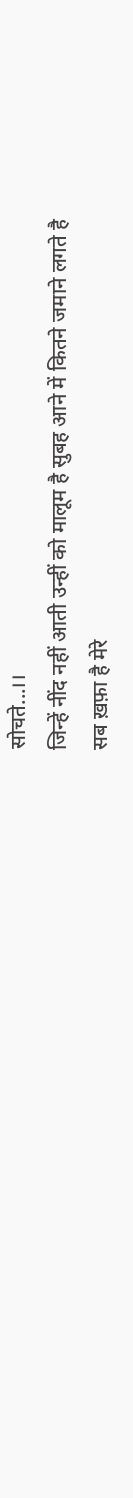सोचते...।।
जिन्हें नींद नहीं आती उन्हीं को मालूम है सुबह आने में कितने जमाने लगते है
सब ख़फ़ा है मेरे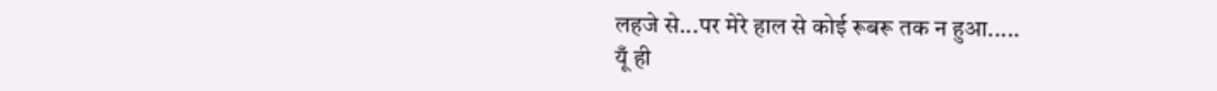लहजे से...पर मेरे हाल से कोई रूबरू तक न हुआ.....
यूँ ही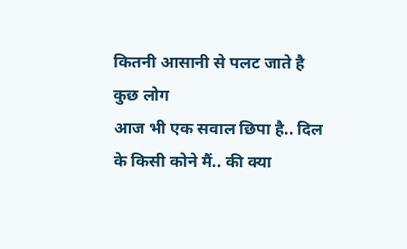कितनी आसानी से पलट जाते है कुछ लोग
आज भी एक सवाल छिपा है.. दिल के किसी कोने मैं.. की क्या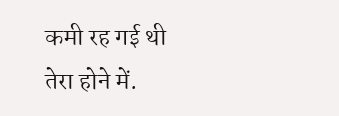कमी रह गई थी तेरा होने में.